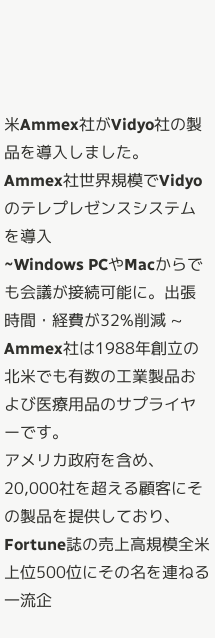米Ammex社がVidyo社の製品を導入しました。
Ammex社世界規模でVidyoのテレプレゼンスシステムを導入
~Windows PCやMacからでも会議が接続可能に。出張時間・経費が32%削減 ~
Ammex社は1988年創立の北米でも有数の工業製品および医療用品のサプライヤーです。
アメリカ政府を含め、20,000社を超える顧客にその製品を提供しており、Fortune誌の売上高規模全米上位500位にその名を連ねる一流企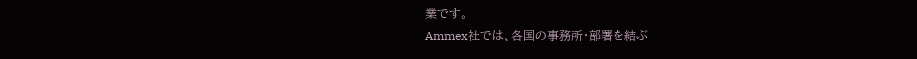業です。
Ammex社では、各国の事務所・部署を結ぶ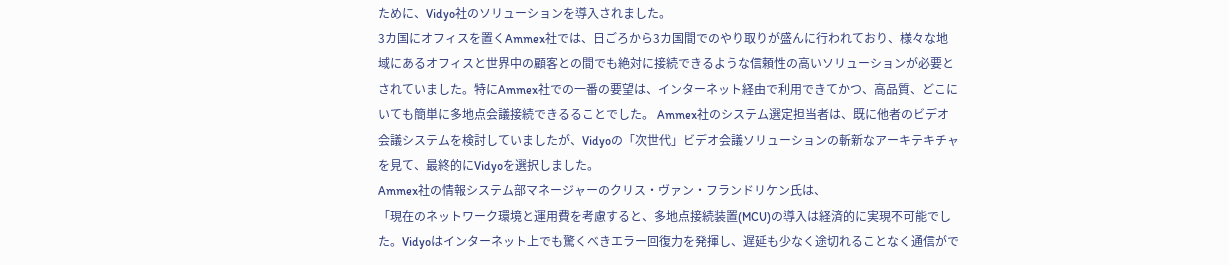ために、Vidyo社のソリューションを導入されました。
3カ国にオフィスを置くAmmex社では、日ごろから3カ国間でのやり取りが盛んに行われており、様々な地域にあるオフィスと世界中の顧客との間でも絶対に接続できるような信頼性の高いソリューションが必要とされていました。特にAmmex社での一番の要望は、インターネット経由で利用できてかつ、高品質、どこにいても簡単に多地点会議接続できるることでした。 Ammex社のシステム選定担当者は、既に他者のビデオ会議システムを検討していましたが、Vidyoの「次世代」ビデオ会議ソリューションの斬新なアーキテキチャを見て、最終的にVidyoを選択しました。
Ammex社の情報システム部マネージャーのクリス・ヴァン・フランドリケン氏は、
「現在のネットワーク環境と運用費を考慮すると、多地点接続装置(MCU)の導入は経済的に実現不可能でした。Vidyoはインターネット上でも驚くべきエラー回復力を発揮し、遅延も少なく途切れることなく通信がで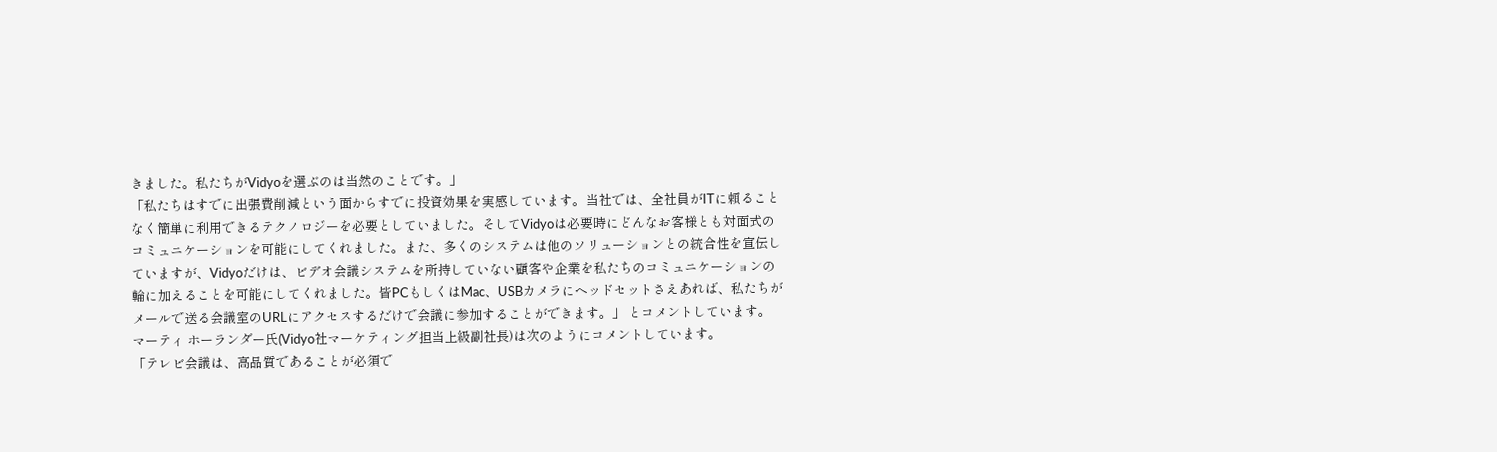きました。私たちがVidyoを選ぶのは当然のことです。」
「私たちはすでに出張費削減という面からすでに投資効果を実感しています。当社では、全社員がITに頼ることなく簡単に利用できるテクノロジーを必要としていました。そしてVidyoは必要時にどんなお客様とも対面式のコミュニケーションを可能にしてくれました。また、多くのシステムは他のソリューションとの統合性を宣伝していますが、Vidyoだけは、ビデオ会議システムを所持していない顧客や企業を私たちのコミュニケーションの輪に加えることを可能にしてくれました。皆PCもしくはMac、USBカメラにヘッドセットさえあれば、私たちがメールで送る会議室のURLにアクセスするだけで会議に参加することができます。」 とコメントしています。
マーティ ホーランダー氏(Vidyo社マーケティング担当上級副社長)は次のようにコメントしています。
「テレビ会議は、高品質であることが必須で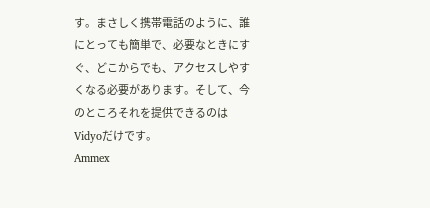す。まさしく携帯電話のように、誰にとっても簡単で、必要なときにすぐ、どこからでも、アクセスしやすくなる必要があります。そして、今のところそれを提供できるのはVidyoだけです。
Ammex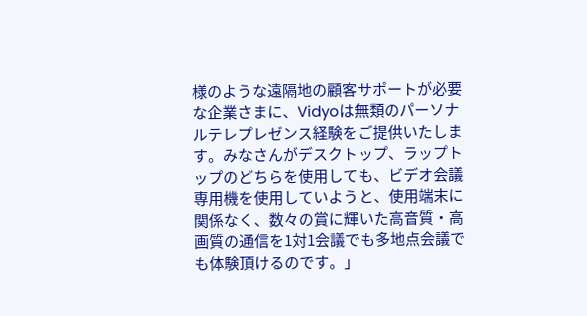様のような遠隔地の顧客サポートが必要な企業さまに、Vidyoは無類のパーソナルテレプレゼンス経験をご提供いたします。みなさんがデスクトップ、ラップトップのどちらを使用しても、ビデオ会議専用機を使用していようと、使用端末に関係なく、数々の賞に輝いた高音質・高画質の通信を1対1会議でも多地点会議でも体験頂けるのです。」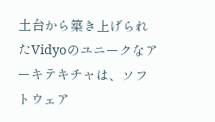土台から築き上げられたVidyoのユニークなアーキテキチャは、ソフトウェア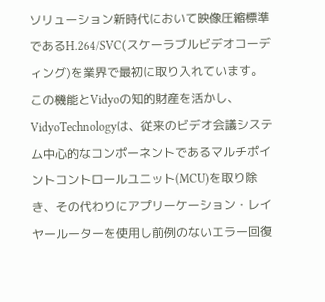ソリューション新時代において映像圧縮標準であるH.264/SVC(スケーラブルビデオコーディング)を業界で最初に取り入れています。
この機能とVidyoの知的財産を活かし、VidyoTechnologyは、従来のビデオ会議システム中心的なコンポーネントであるマルチポイントコントロールユニット(MCU)を取り除き、その代わりにアプリーケーション・レイヤールーターを使用し前例のないエラー回復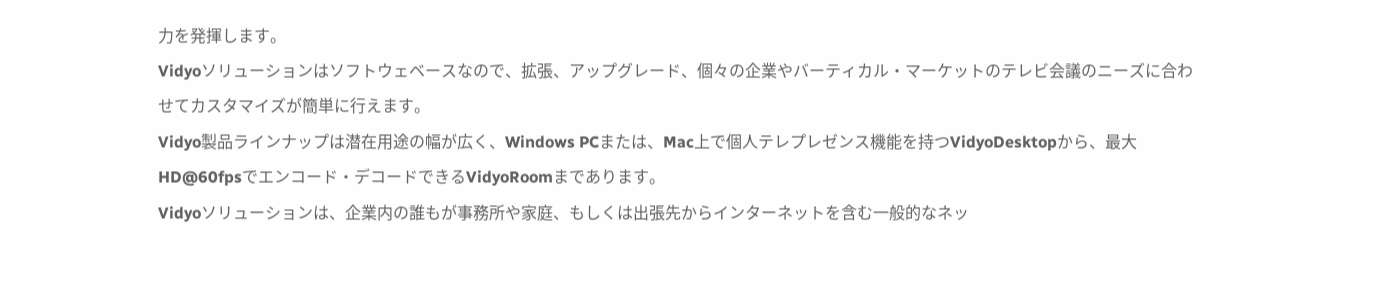力を発揮します。
Vidyoソリューションはソフトウェベースなので、拡張、アップグレード、個々の企業やバーティカル・マーケットのテレビ会議のニーズに合わせてカスタマイズが簡単に行えます。
Vidyo製品ラインナップは潜在用途の幅が広く、Windows PCまたは、Mac上で個人テレプレゼンス機能を持つVidyoDesktopから、最大HD@60fpsでエンコード・デコードできるVidyoRoomまであります。
Vidyoソリューションは、企業内の誰もが事務所や家庭、もしくは出張先からインターネットを含む一般的なネッ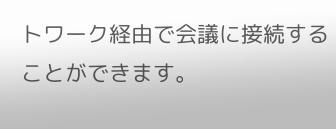トワーク経由で会議に接続することができます。